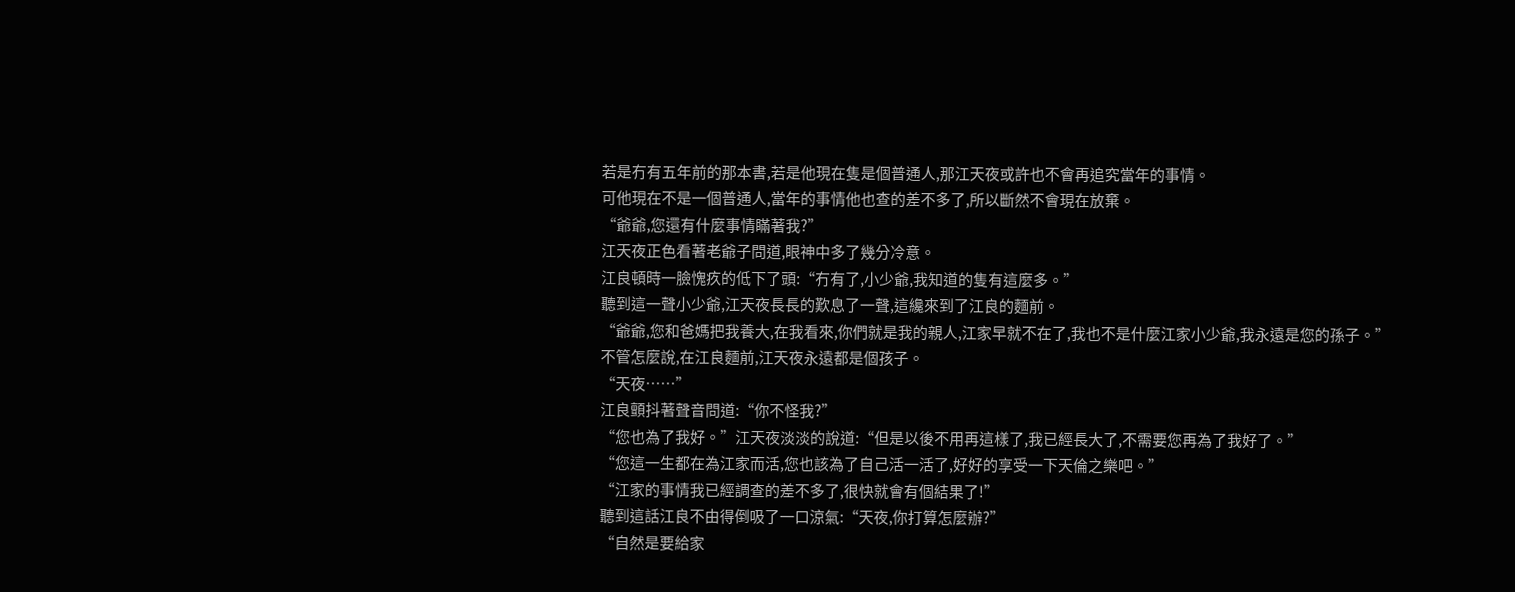若是冇有五年前的那本書,若是他現在隻是個普通人,那江天夜或許也不會再追究當年的事情。
可他現在不是一個普通人,當年的事情他也查的差不多了,所以斷然不會現在放棄。
“爺爺,您還有什麼事情瞞著我?”
江天夜正色看著老爺子問道,眼神中多了幾分冷意。
江良頓時一臉愧疚的低下了頭:“冇有了,小少爺,我知道的隻有這麼多。”
聽到這一聲小少爺,江天夜長長的歎息了一聲,這纔來到了江良的麵前。
“爺爺,您和爸媽把我養大,在我看來,你們就是我的親人,江家早就不在了,我也不是什麼江家小少爺,我永遠是您的孫子。”
不管怎麼說,在江良麵前,江天夜永遠都是個孩子。
“天夜……”
江良顫抖著聲音問道:“你不怪我?”
“您也為了我好。”江天夜淡淡的說道:“但是以後不用再這樣了,我已經長大了,不需要您再為了我好了。”
“您這一生都在為江家而活,您也該為了自己活一活了,好好的享受一下天倫之樂吧。”
“江家的事情我已經調查的差不多了,很快就會有個結果了!”
聽到這話江良不由得倒吸了一口涼氣:“天夜,你打算怎麼辦?”
“自然是要給家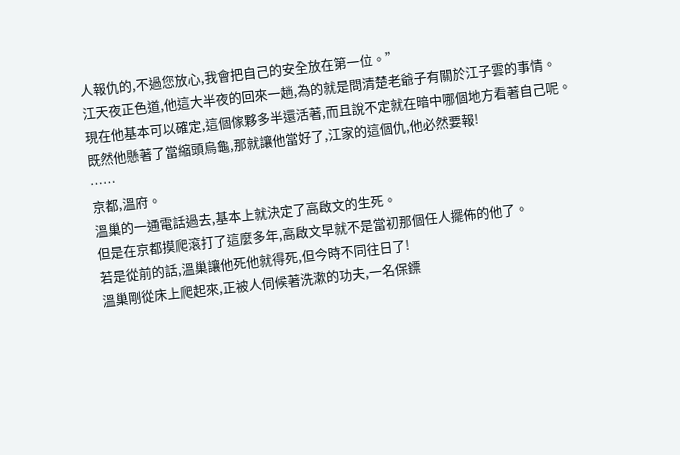人報仇的,不過您放心,我會把自己的安全放在第一位。”
江天夜正色道,他這大半夜的回來一趟,為的就是問清楚老爺子有關於江子雲的事情。
現在他基本可以確定,這個傢夥多半還活著,而且說不定就在暗中哪個地方看著自己呢。
既然他懸著了當縮頭烏龜,那就讓他當好了,江家的這個仇,他必然要報!
……
京都,溫府。
溫巢的一通電話過去,基本上就決定了高啟文的生死。
但是在京都摸爬滾打了這麼多年,高啟文早就不是當初那個任人擺佈的他了。
若是從前的話,溫巢讓他死他就得死,但今時不同往日了!
溫巢剛從床上爬起來,正被人伺候著洗漱的功夫,一名保鏢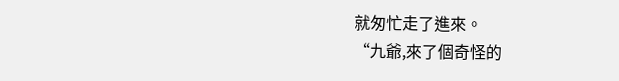就匆忙走了進來。
“九爺,來了個奇怪的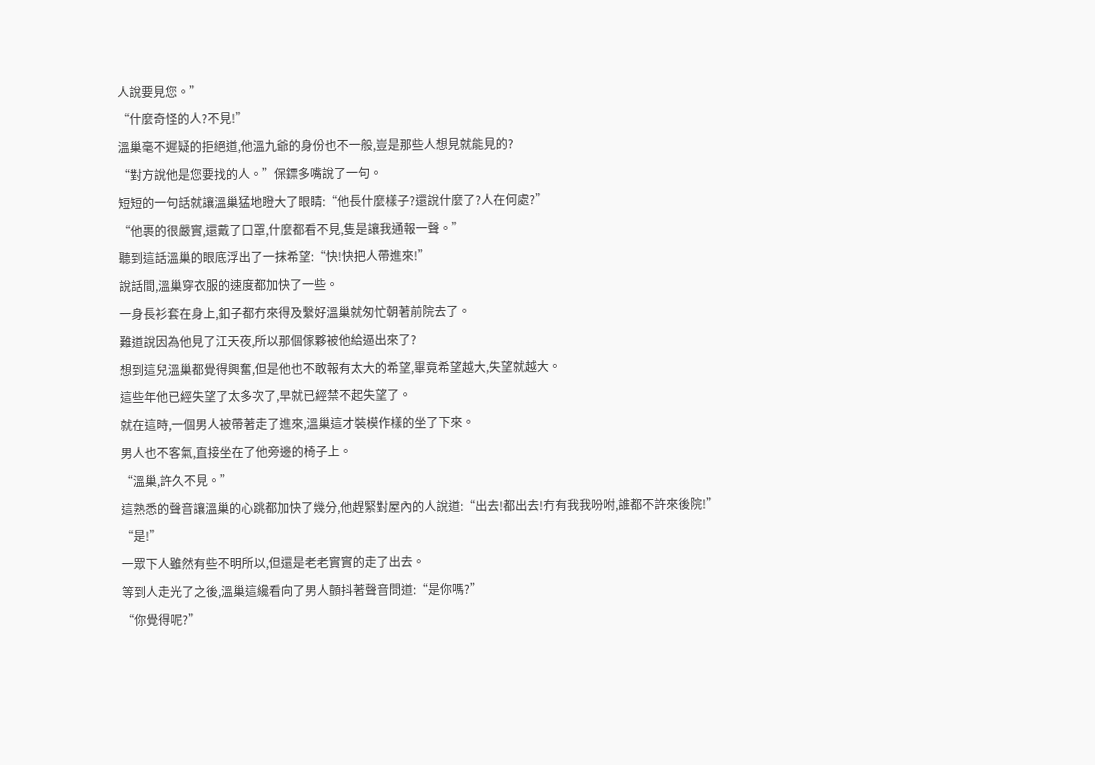人說要見您。”
“什麼奇怪的人?不見!”
溫巢毫不遲疑的拒絕道,他溫九爺的身份也不一般,豈是那些人想見就能見的?
“對方說他是您要找的人。”保鏢多嘴說了一句。
短短的一句話就讓溫巢猛地瞪大了眼睛:“他長什麼樣子?還說什麼了?人在何處?”
“他裹的很嚴實,還戴了口罩,什麼都看不見,隻是讓我通報一聲。”
聽到這話溫巢的眼底浮出了一抹希望:“快!快把人帶進來!”
說話間,溫巢穿衣服的速度都加快了一些。
一身長衫套在身上,釦子都冇來得及繫好溫巢就匆忙朝著前院去了。
難道說因為他見了江天夜,所以那個傢夥被他給逼出來了?
想到這兒溫巢都覺得興奮,但是他也不敢報有太大的希望,畢竟希望越大,失望就越大。
這些年他已經失望了太多次了,早就已經禁不起失望了。
就在這時,一個男人被帶著走了進來,溫巢這才裝模作樣的坐了下來。
男人也不客氣,直接坐在了他旁邊的椅子上。
“溫巢,許久不見。”
這熟悉的聲音讓溫巢的心跳都加快了幾分,他趕緊對屋內的人說道:“出去!都出去!冇有我我吩咐,誰都不許來後院!”
“是!”
一眾下人雖然有些不明所以,但還是老老實實的走了出去。
等到人走光了之後,溫巢這纔看向了男人顫抖著聲音問道:“是你嗎?”
“你覺得呢?”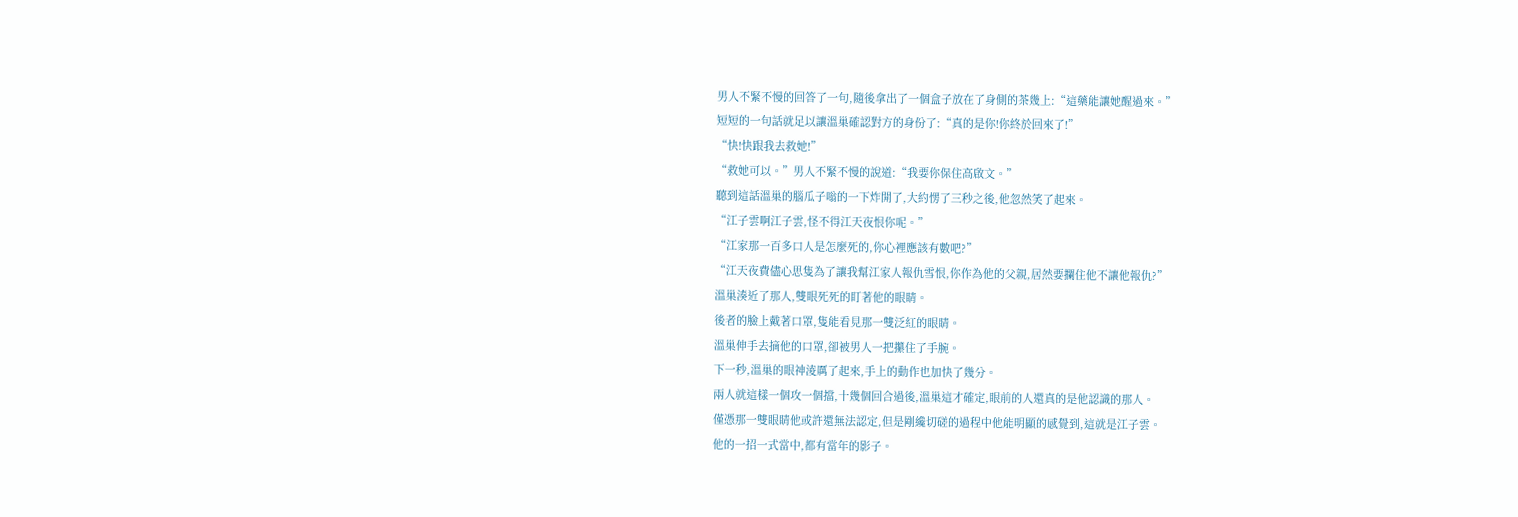男人不緊不慢的回答了一句,隨後拿出了一個盒子放在了身側的茶幾上:“這藥能讓她醒過來。”
短短的一句話就足以讓溫巢確認對方的身份了:“真的是你!你終於回來了!”
“快!快跟我去救她!”
“救她可以。”男人不緊不慢的說道:“我要你保住高啟文。”
聽到這話溫巢的腦瓜子嗡的一下炸開了,大約愣了三秒之後,他忽然笑了起來。
“江子雲啊江子雲,怪不得江天夜恨你呢。”
“江家那一百多口人是怎麼死的,你心裡應該有數吧?”
“江天夜費儘心思隻為了讓我幫江家人報仇雪恨,你作為他的父親,居然要攔住他不讓他報仇?”
溫巢湊近了那人,雙眼死死的盯著他的眼睛。
後者的臉上戴著口罩,隻能看見那一雙泛紅的眼睛。
溫巢伸手去摘他的口罩,卻被男人一把攥住了手腕。
下一秒,溫巢的眼神淩厲了起來,手上的動作也加快了幾分。
兩人就這樣一個攻一個擋,十幾個回合過後,溫巢這才確定,眼前的人還真的是他認識的那人。
僅憑那一雙眼睛他或許還無法認定,但是剛纔切磋的過程中他能明顯的感覺到,這就是江子雲。
他的一招一式當中,都有當年的影子。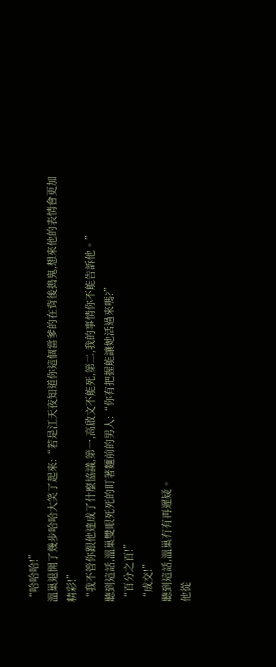“哈哈哈!”
溫巢退開了幾步哈哈大笑了起來:“若是江天夜知道你這個當爹的在背後搗鬼,想來他的表情會更加精彩!”
“我不管你跟他達成了什麼協議,第一,高啟文不能死,第二,我的事情你不能告訴他。”
聽到這話,溫巢雙眼死死的盯著麵前的男人:“你有把握能讓她活過來嗎?”
“百分之百!”
“成交!”
聽到這話,溫巢冇有再遲疑。
他從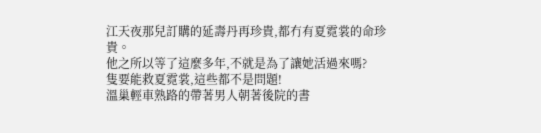江天夜那兒訂購的延壽丹再珍貴,都冇有夏霓裳的命珍貴。
他之所以等了這麼多年,不就是為了讓她活過來嗎?
隻要能救夏霓裳,這些都不是問題!
溫巢輕車熟路的帶著男人朝著後院的書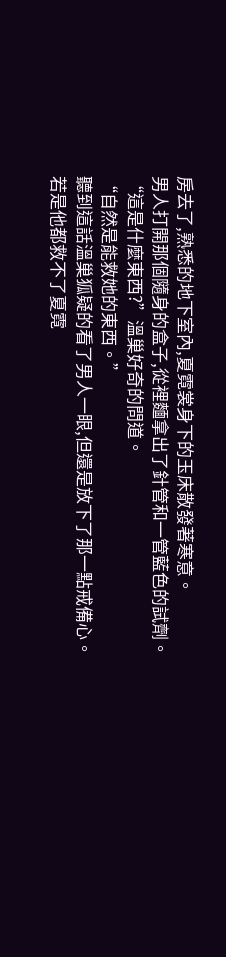房去了,熟悉的地下室內,夏霓裳身下的玉床散發著寒意。
男人打開那個隨身的盒子,從裡麵拿出了針管和一管藍色的試劑。
“這是什麼東西?”溫巢好奇的問道。
“自然是能救她的東西。”
聽到這話溫巢狐疑的看了男人一眼,但還是放下了那一點戒備心。
若是他都救不了夏霓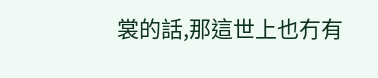裳的話,那這世上也冇有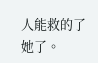人能救的了她了。